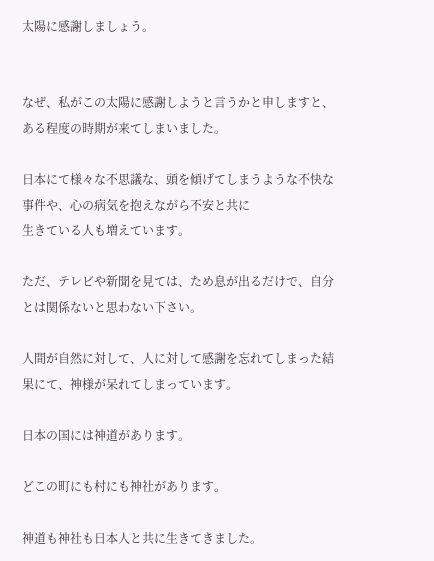太陽に感謝しましょう。


なぜ、私がこの太陽に感謝しようと言うかと申しますと、ある程度の時期が来てしまいました。

日本にて様々な不思議な、頭を傾げてしまうような不快な事件や、心の病気を抱えながら不安と共に
生きている人も増えています。

ただ、テレビや新聞を見ては、ため息が出るだけで、自分とは関係ないと思わない下さい。

人間が自然に対して、人に対して感謝を忘れてしまった結果にて、神様が呆れてしまっています。

日本の国には神道があります。

どこの町にも村にも神社があります。

神道も神社も日本人と共に生きてきました。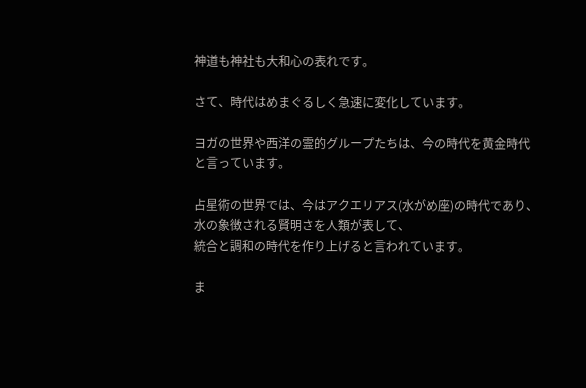神道も神社も大和心の表れです。

さて、時代はめまぐるしく急速に変化しています。

ヨガの世界や西洋の霊的グループたちは、今の時代を黄金時代と言っています。

占星術の世界では、今はアクエリアス(水がめ座)の時代であり、水の象徴される賢明さを人類が表して、
統合と調和の時代を作り上げると言われています。

ま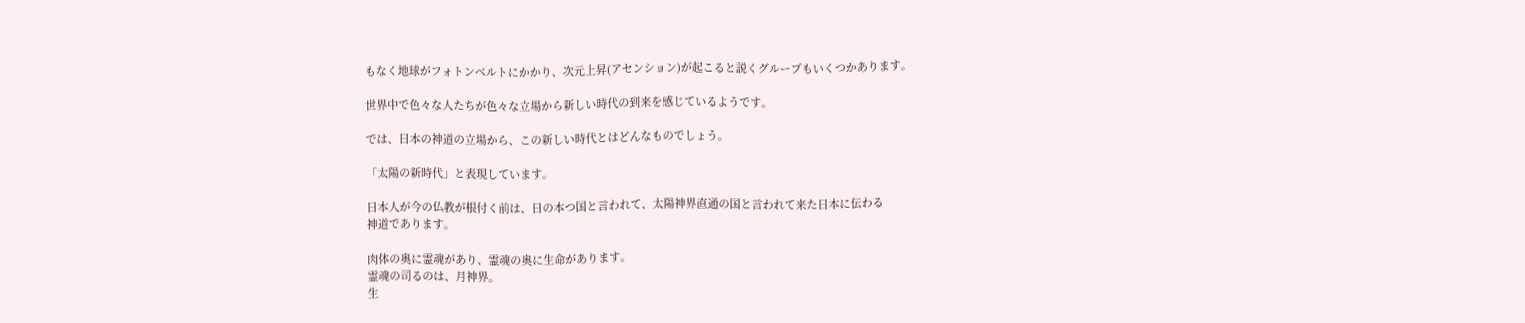もなく地球がフォトンベルトにかかり、次元上昇(アセンション)が起こると説くグループもいくつかあります。

世界中で色々な人たちが色々な立場から新しい時代の到来を感じているようです。

では、日本の神道の立場から、この新しい時代とはどんなものでしょう。

「太陽の新時代」と表現しています。

日本人が今の仏教が根付く前は、日の本つ国と言われて、太陽神界直通の国と言われて来た日本に伝わる
神道であります。

肉体の奥に霊魂があり、霊魂の奥に生命があります。
霊魂の司るのは、月神界。
生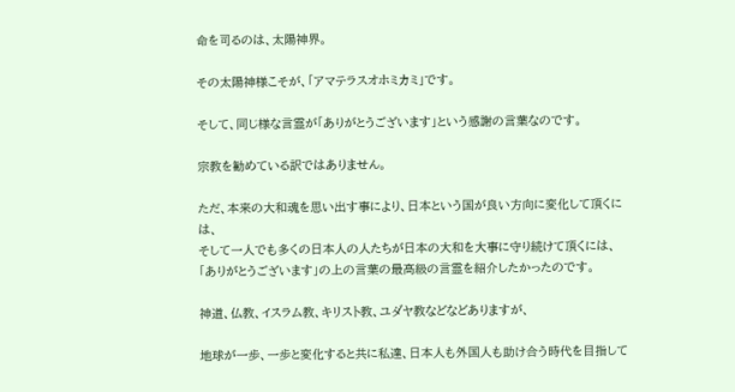命を司るのは、太陽神界。

その太陽神様こそが、「アマテラスオホミカミ」です。

そして、同じ様な言霊が「ありがとうございます」という感謝の言葉なのです。

宗教を勧めている訳ではありません。

ただ、本来の大和魂を思い出す事により、日本という国が良い方向に変化して頂くには、
そして一人でも多くの日本人の人たちが日本の大和を大事に守り続けて頂くには、
「ありがとうございます」の上の言葉の最高級の言霊を紹介したかったのです。

神道、仏教、イスラム教、キリスト教、ユダヤ教などなどありますが、

地球が一歩、一歩と変化すると共に私達、日本人も外国人も助け合う時代を目指して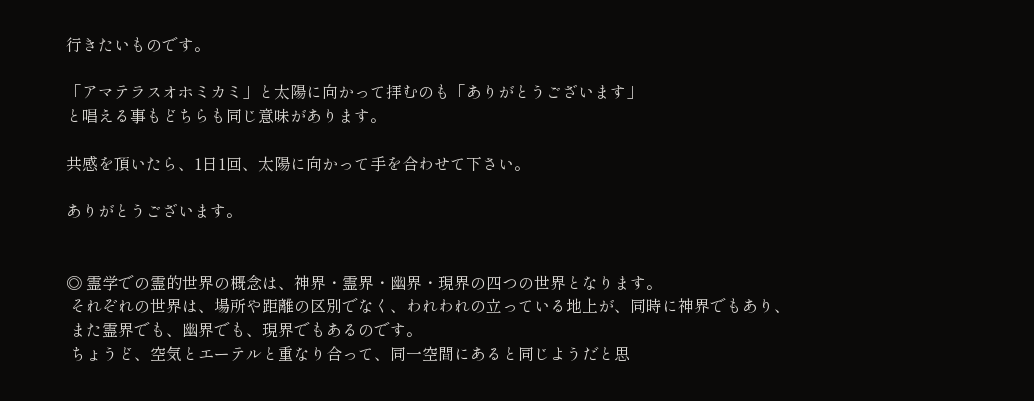行きたいものです。

「アマテラスオホミカミ」と太陽に向かって拝むのも「ありがとうございます」
と唱える事もどちらも同じ意味があります。

共感を頂いたら、1日1回、太陽に向かって手を合わせて下さい。

ありがとうございます。


◎ 霊学での霊的世界の概念は、神界・霊界・幽界・現界の四つの世界となります。
 それぞれの世界は、場所や距離の区別でなく、われわれの立っている地上が、同時に神界でもあり、
 また霊界でも、幽界でも、現界でもあるのです。
 ちょうど、空気とエーテルと重なり合って、同一空間にあると同じようだと思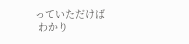っていただけば
 わかり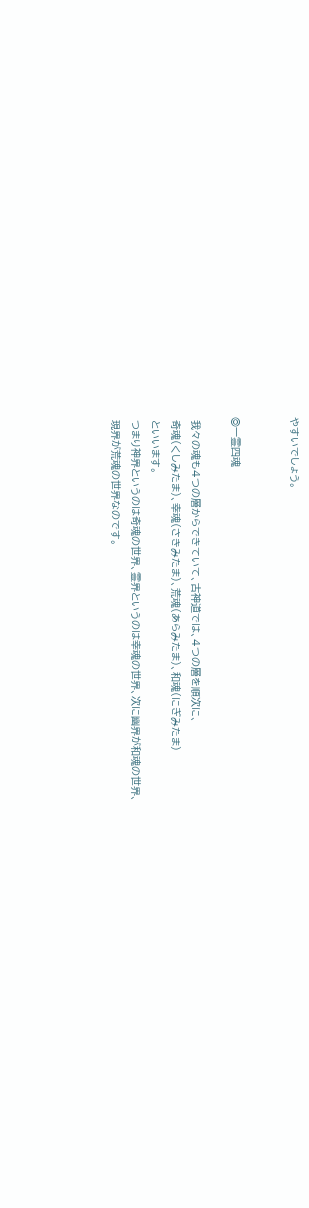やすいでしょう。


◎一霊四魂

 我々の魂も4つの層からできていて、古神道では、4つの層を順次に、
 奇魂(くしみたま)、幸魂(さきみたま)、荒魂(あらみたま)、和魂(にぎみたま)
 といいます。
 つまり神界というのは奇魂の世界、霊界というのは幸魂の世界、次に幽界が和魂の世界、
 現界が荒魂の世界なのです。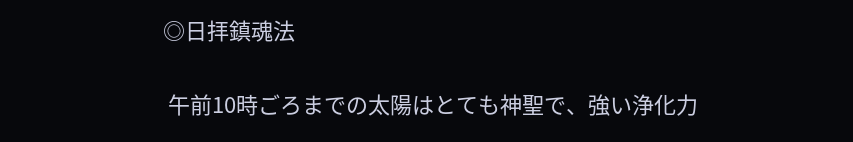◎日拝鎮魂法

 午前10時ごろまでの太陽はとても神聖で、強い浄化力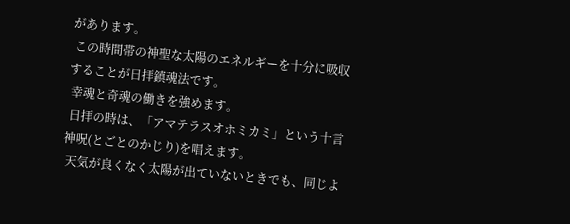があります。
 この時間帯の神聖な太陽のエネルギーを十分に吸収することが日拝鎮魂法です。
 幸魂と奇魂の働きを強めます。
 日拝の時は、「アマテラスオホミカミ」という十言神呪(とごとのかじり)を唱えます。
 天気が良くなく太陽が出ていないときでも、同じよ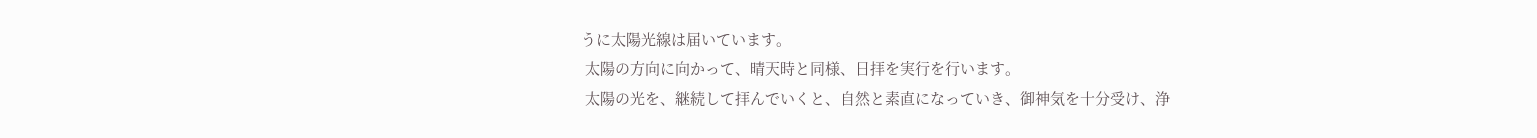うに太陽光線は届いています。
 太陽の方向に向かって、晴天時と同様、日拝を実行を行います。
 太陽の光を、継続して拝んでいくと、自然と素直になっていき、御神気を十分受け、浄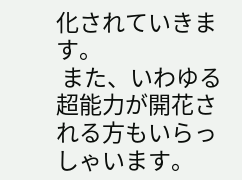化されていきます。
 また、いわゆる超能力が開花される方もいらっしゃいます。